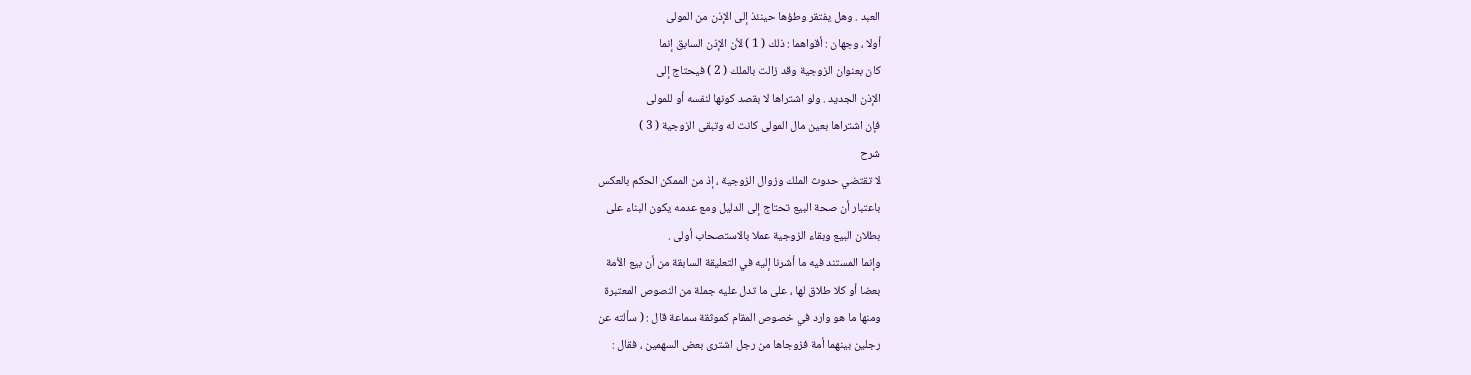العبد . وهل يفتقر وطؤها حينئذ إلى الإذن من المولى
أولا ، وجهان : أقواهما : ذلك ( 1 ) لأن الإذن السابق إنما
كان بعنوان الزوجية وقد زالت بالملك ( 2 ) فيحتاج إلى
الإذن الجديد . ولو اشتراها لا بقصد كونها لنفسه أو للمولى
فإن اشتراها بعين مال المولى كانت له وتبقى الزوجية ( 3 )
شرح
لا تقتضي حدوث الملك وزوال الزوجية ، إذ من الممكن الحكم بالعكس
باعتبار أن صحة البيع تحتاج إلى الدليل ومع عدمه يكون البناء على
بطلان البيع وبقاء الزوجية عملا بالاستصحاب أولى .
وإنما المستند فيه ما أشرنا إليه في التعليقة السابقة من أن بيع الأمة
بعضا أو كلا طلاق لها ، على ما تدل عليه جملة من النصوص المعتبرة
ومنها ما هو وارد في خصوص المقام كموثقة سماعة قال : ( سألته عن
رجلين بينهما أمة فزوجاها من رجل اشترى بعض السهمين ، فقال :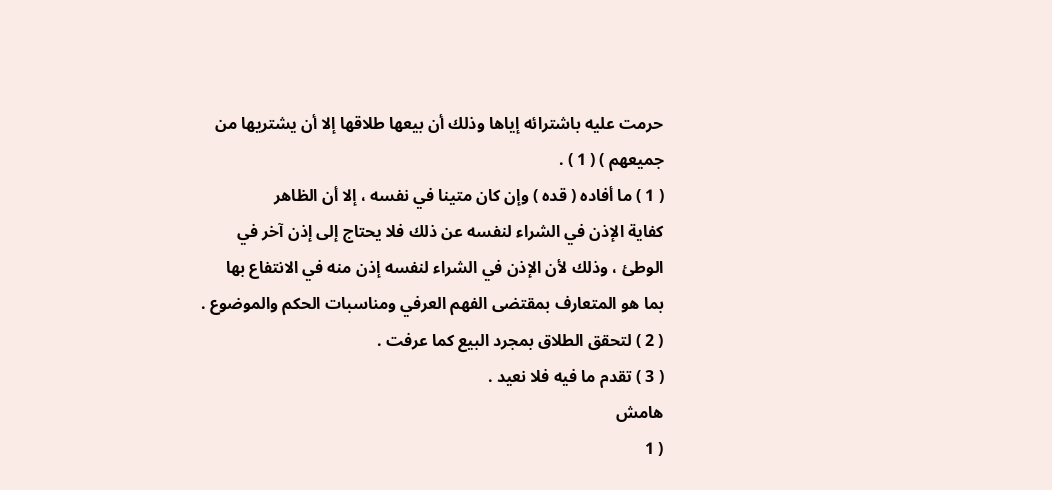حرمت عليه باشترائه إياها وذلك أن بيعها طلاقها إلا أن يشتريها من
جميعهم ) ( 1 ) .
( 1 ) ما أفاده ( قده ) وإن كان متينا في نفسه ، إلا أن الظاهر
كفاية الإذن في الشراء لنفسه عن ذلك فلا يحتاج إلى إذن آخر في
الوطئ ، وذلك لأن الإذن في الشراء لنفسه إذن منه في الانتفاع بها
بما هو المتعارف بمقتضى الفهم العرفي ومناسبات الحكم والموضوع .
( 2 ) لتحقق الطلاق بمجرد البيع كما عرفت .
( 3 ) تقدم ما فيه فلا نعيد .
هامش
( 1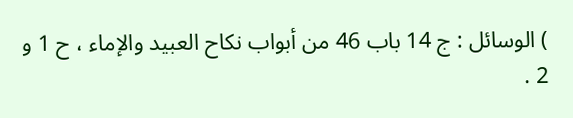) الوسائل : ج 14 باب 46 من أبواب نكاح العبيد والإماء ، ح 1 و 2 .